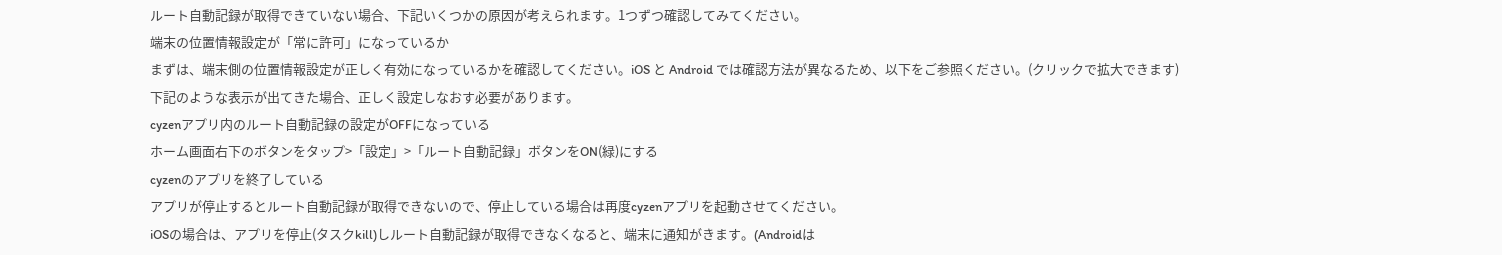ルート自動記録が取得できていない場合、下記いくつかの原因が考えられます。1つずつ確認してみてください。
端末の位置情報設定が「常に許可」になっているか
まずは、端末側の位置情報設定が正しく有効になっているかを確認してください。iOS と Android では確認方法が異なるため、以下をご参照ください。(クリックで拡大できます)
下記のような表示が出てきた場合、正しく設定しなおす必要があります。
cyzenアプリ内のルート自動記録の設定がOFFになっている
ホーム画面右下のボタンをタップ>「設定」>「ルート自動記録」ボタンをON(緑)にする
cyzenのアプリを終了している
アプリが停止するとルート自動記録が取得できないので、停止している場合は再度cyzenアプリを起動させてください。
iOSの場合は、アプリを停止(タスクkill)しルート自動記録が取得できなくなると、端末に通知がきます。(Androidは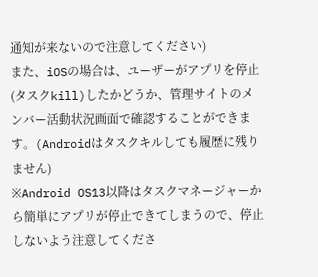通知が来ないので注意してください)
また、iOSの場合は、ユーザーがアプリを停止(タスクkill)したかどうか、管理サイトのメンバー活動状況画面で確認することができます。(Androidはタスクキルしても履歴に残りません)
※Android OS13以降はタスクマネージャーから簡単にアプリが停止できてしまうので、停止しないよう注意してくださ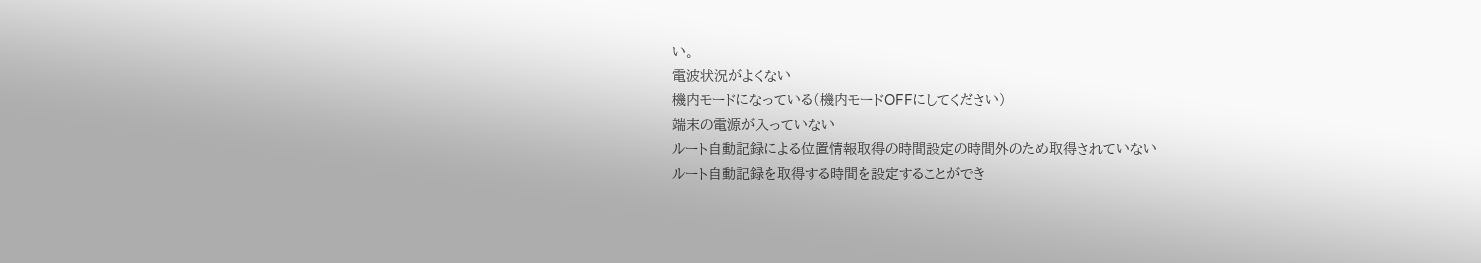い。
電波状況がよくない
機内モードになっている(機内モードOFFにしてください)
端末の電源が入っていない
ルート自動記録による位置情報取得の時間設定の時間外のため取得されていない
ルート自動記録を取得する時間を設定することができ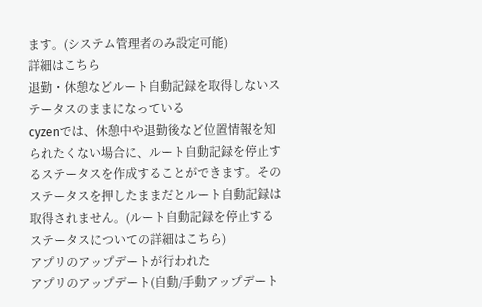ます。(システム管理者のみ設定可能)
詳細はこちら
退勤・休憩などルート自動記録を取得しないステータスのままになっている
cyzenでは、休憩中や退勤後など位置情報を知られたくない場合に、ルート自動記録を停止するステータスを作成することができます。そのステータスを押したままだとルート自動記録は取得されません。(ルート自動記録を停止するステータスについての詳細はこちら)
アプリのアップデートが行われた
アプリのアップデート(自動/手動アップデート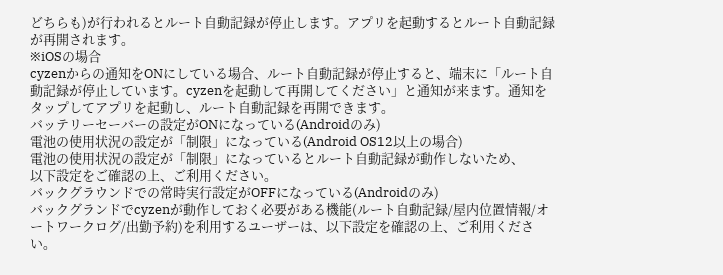どちらも)が行われるとルート自動記録が停止します。アプリを起動するとルート自動記録が再開されます。
※iOSの場合
cyzenからの通知をONにしている場合、ルート自動記録が停止すると、端末に「ルート自動記録が停止しています。cyzenを起動して再開してください」と通知が来ます。通知をタップしてアプリを起動し、ルート自動記録を再開できます。
バッテリーセーバーの設定がONになっている(Androidのみ)
電池の使用状況の設定が「制限」になっている(Android OS12以上の場合)
電池の使用状況の設定が「制限」になっているとルート自動記録が動作しないため、
以下設定をご確認の上、ご利用ください。
バックグラウンドでの常時実行設定がOFFになっている(Androidのみ)
バックグランドでcyzenが動作しておく必要がある機能(ルート自動記録/屋内位置情報/オートワークログ/出勤予約)を利用するユーザーは、以下設定を確認の上、ご利用ください。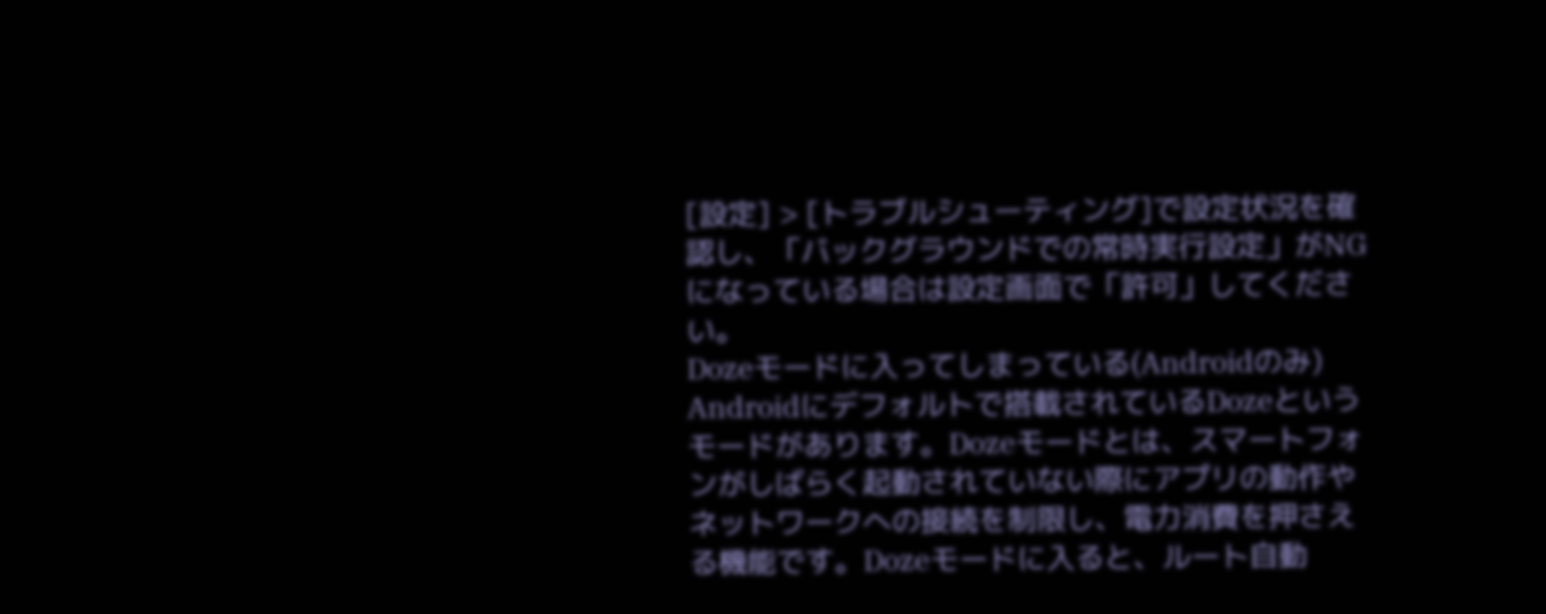[設定] > [トラブルシューティング]で設定状況を確認し、「バックグラウンドでの常時実行設定」がNGになっている場合は設定画面で「許可」してください。
Dozeモードに入ってしまっている(Androidのみ)
Androidにデフォルトで搭載されているDozeというモードがあります。Dozeモードとは、スマートフォンがしばらく起動されていない際にアプリの動作やネットワークへの接続を制限し、電力消費を押さえる機能です。Dozeモードに入ると、ルート自動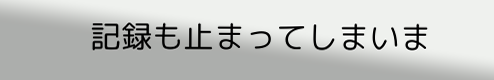記録も止まってしまいま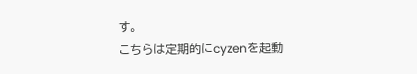す。
こちらは定期的にcyzenを起動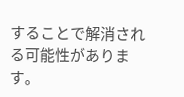することで解消される可能性があります。